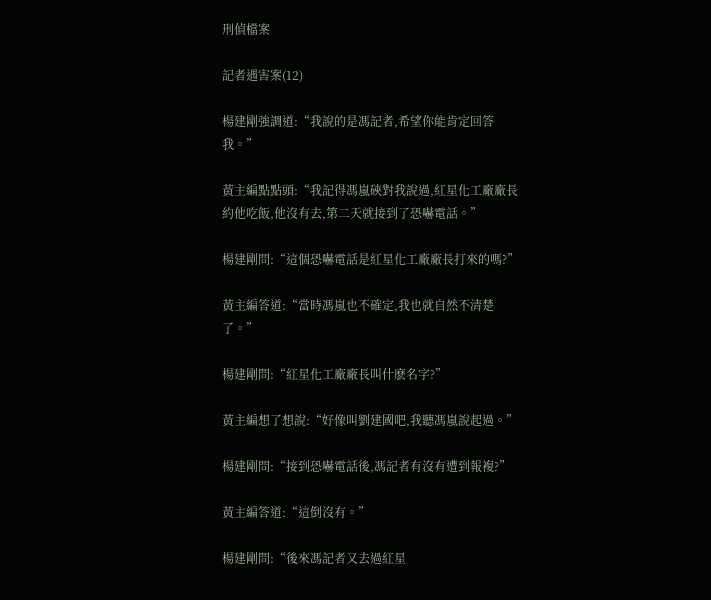刑偵檔案

記者遇害案(12)

楊建剛強調道:“我說的是馮記者,希望你能肯定回答我。”

黃主編點點頭:“我記得馮嵐硤對我說過,紅星化工廠廠長約他吃飯,他沒有去,第二天就接到了恐嚇電話。”

楊建剛問:“這個恐嚇電話是紅星化工廠廠長打來的嗎?”

黃主編答道:“當時馮嵐也不確定,我也就自然不清楚了。”

楊建剛問:“紅星化工廠廠長叫什麽名字?”

黃主編想了想說:“好像叫劉建國吧,我聽馮嵐說起過。”

楊建剛問:“接到恐嚇電話後,馮記者有沒有遭到報複?”

黃主編答道:“這倒沒有。”

楊建剛問:“後來馮記者又去過紅星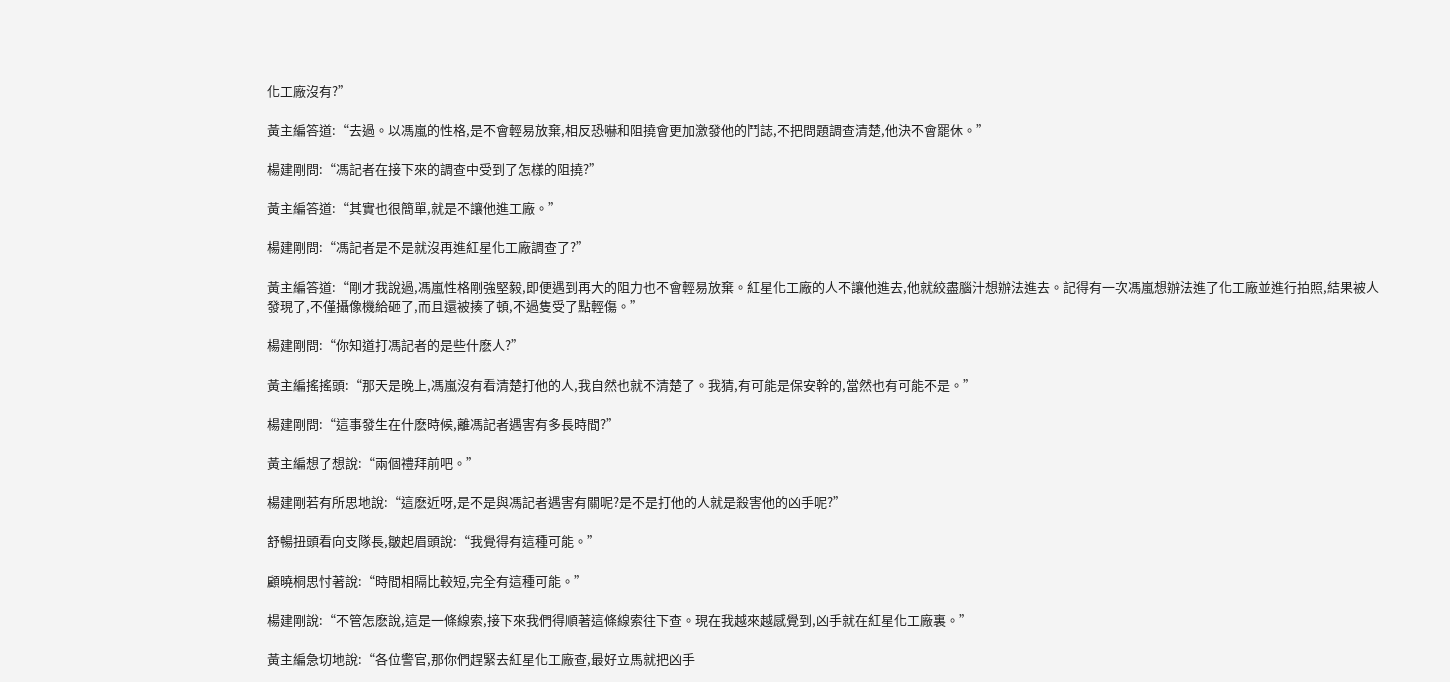化工廠沒有?”

黃主編答道:“去過。以馮嵐的性格,是不會輕易放棄,相反恐嚇和阻撓會更加激發他的鬥誌,不把問題調查清楚,他決不會罷休。”

楊建剛問:“馮記者在接下來的調查中受到了怎樣的阻撓?”

黃主編答道:“其實也很簡單,就是不讓他進工廠。”

楊建剛問:“馮記者是不是就沒再進紅星化工廠調查了?”

黃主編答道:“剛才我說過,馮嵐性格剛強堅毅,即便遇到再大的阻力也不會輕易放棄。紅星化工廠的人不讓他進去,他就絞盡腦汁想辦法進去。記得有一次馮嵐想辦法進了化工廠並進行拍照,結果被人發現了,不僅攝像機給砸了,而且還被揍了頓,不過隻受了點輕傷。”

楊建剛問:“你知道打馮記者的是些什麽人?”

黃主編搖搖頭:“那天是晚上,馮嵐沒有看清楚打他的人,我自然也就不清楚了。我猜,有可能是保安幹的,當然也有可能不是。”

楊建剛問:“這事發生在什麽時候,離馮記者遇害有多長時間?”

黃主編想了想說:“兩個禮拜前吧。”

楊建剛若有所思地說:“這麽近呀,是不是與馮記者遇害有關呢?是不是打他的人就是殺害他的凶手呢?”

舒暢扭頭看向支隊長,皺起眉頭說:“我覺得有這種可能。”

顧曉桐思忖著說:“時間相隔比較短,完全有這種可能。”

楊建剛說:“不管怎麽說,這是一條線索,接下來我們得順著這條線索往下查。現在我越來越感覺到,凶手就在紅星化工廠裏。”

黃主編急切地說:“各位警官,那你們趕緊去紅星化工廠查,最好立馬就把凶手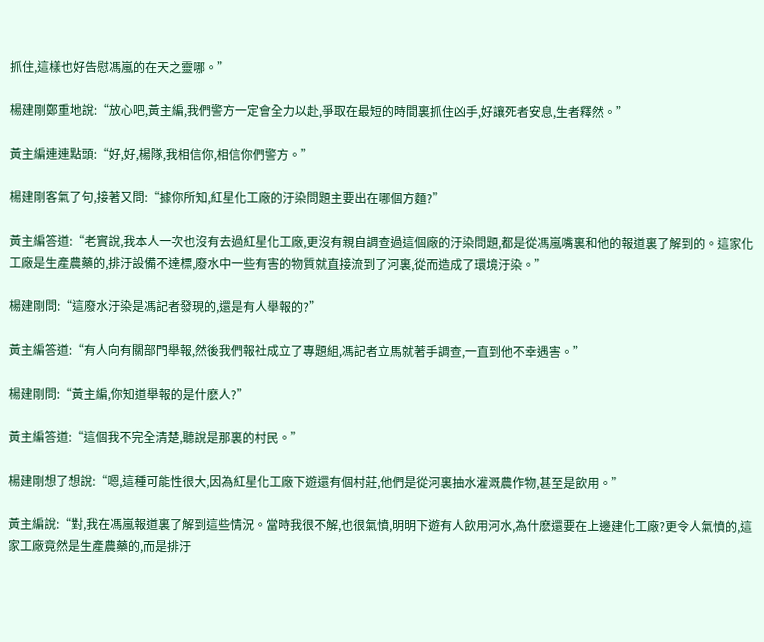抓住,這樣也好告慰馮嵐的在天之靈哪。”

楊建剛鄭重地說:“放心吧,黃主編,我們警方一定會全力以赴,爭取在最短的時間裏抓住凶手,好讓死者安息,生者釋然。”

黃主編連連點頭:“好,好,楊隊,我相信你,相信你們警方。”

楊建剛客氣了句,接著又問:“據你所知,紅星化工廠的汙染問題主要出在哪個方麵?”

黃主編答道:“老實說,我本人一次也沒有去過紅星化工廠,更沒有親自調查過這個廠的汙染問題,都是從馮嵐嘴裏和他的報道裏了解到的。這家化工廠是生產農藥的,排汙設備不達標,廢水中一些有害的物質就直接流到了河裏,從而造成了環境汙染。”

楊建剛問:“這廢水汙染是馮記者發現的,還是有人舉報的?”

黃主編答道:“有人向有關部門舉報,然後我們報社成立了專題組,馮記者立馬就著手調查,一直到他不幸遇害。”

楊建剛問:“黃主編,你知道舉報的是什麽人?”

黃主編答道:“這個我不完全清楚,聽說是那裏的村民。”

楊建剛想了想說:“嗯,這種可能性很大,因為紅星化工廠下遊還有個村莊,他們是從河裏抽水灌溉農作物,甚至是飲用。”

黃主編說:“對,我在馮嵐報道裏了解到這些情況。當時我很不解,也很氣憤,明明下遊有人飲用河水,為什麽還要在上邊建化工廠?更令人氣憤的,這家工廠竟然是生產農藥的,而是排汙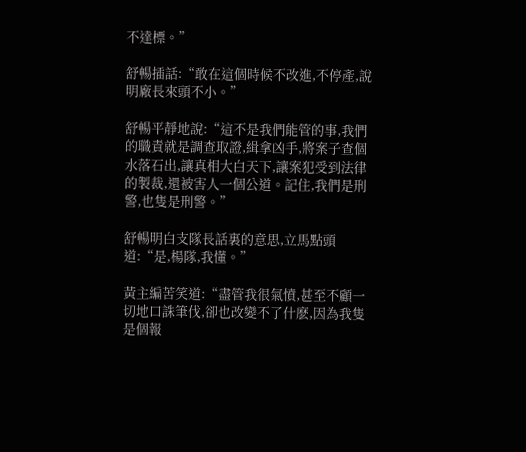不達標。”

舒暢插話:“敢在這個時候不改進,不停產,說明廠長來頭不小。”

舒暢平靜地說:“這不是我們能管的事,我們的職責就是調查取證,緝拿凶手,將案子查個水落石出,讓真相大白天下,讓案犯受到法律的製裁,還被害人一個公道。記住,我們是刑警,也隻是刑警。”

舒暢明白支隊長話裏的意思,立馬點頭道:“是,楊隊,我懂。”

黃主編苦笑道:“盡管我很氣憤,甚至不顧一切地口誅筆伐,卻也改變不了什麽,因為我隻是個報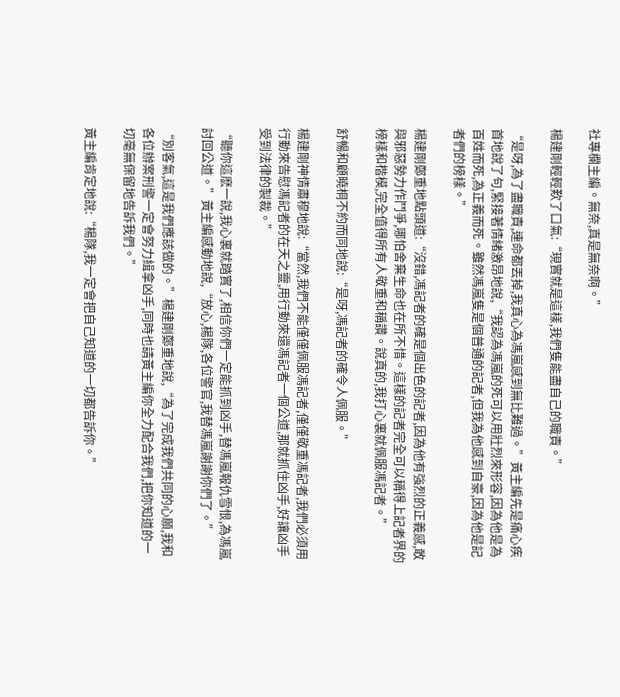社專欄主編。無奈,真是無奈啊。”

楊建剛輕輕歎了口氣:“現實就是這樣,我們隻能盡自己的職責。”

“是呀,為了盡職責,連命都丟掉,我真心為馮嵐感到無比難過。”黃主編先是痛心疾首地說了句,緊接著情緒激昂地說,“我認為馮嵐的死可以用壯烈來形容,因為他是為百姓而死,為正義而死。雖然馮嵐隻是個普通的記者,但我為他感到自豪,因為他是記者們的榜樣。”

楊建剛鄭重地點頭道:“沒錯,馮記者的確是個出色的記者,因為他有強烈的正義感,敢與邪惡勢力作鬥爭,哪怕舍棄生命也在所不惜。這樣的記者完全可以稱得上記者界的榜樣和楷模,完全值得所有人敬重和稱讚。說真的,我打心裏就佩服馮記者。”

舒暢和顧曉桐不約而同地說:“是呀,馮記者的確令人佩服。”

楊建剛神情肅穆地說:“當然,我們不能僅僅佩服馮記者,僅僅敬重馮記者,我們必須用行動來告慰馮記者的在天之靈,用行動來還馮記者一個公道,那就抓住凶手,好讓凶手受到法律的製裁。”

“聽你這麽一說,我心裏就踏實了,相信你們一定能抓到凶手,替馮嵐報仇雪恨,為馮嵐討回公道。”黃主編感動地說,“放心,楊隊,各位警官,我替馮嵐謝謝你們了。”

“別客氣,這是我們應該做的。”楊建剛鄭重地說,“為了完成我們共同的心願,我和各位辦案刑警一定會努力緝拿凶手,同時也請黃主編你全力配合我們,把你知道的一切毫無保留地告訴我們。”

黃主編肯定地說:“楊隊,我一定會把自己知道的一切都告訴你。”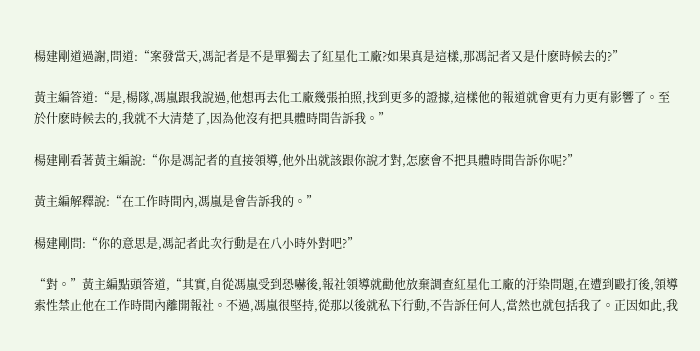楊建剛道過謝,問道:“案發當天,馮記者是不是單獨去了紅星化工廠?如果真是這樣,那馮記者又是什麽時候去的?”

黃主編答道:“是,楊隊,馮嵐跟我說過,他想再去化工廠幾張拍照,找到更多的證據,這樣他的報道就會更有力更有影響了。至於什麽時候去的,我就不大清楚了,因為他沒有把具體時間告訴我。”

楊建剛看著黃主編說:“你是馮記者的直接領導,他外出就該跟你說才對,怎麽會不把具體時間告訴你呢?”

黃主編解釋說:“在工作時間內,馮嵐是會告訴我的。”

楊建剛問:“你的意思是,馮記者此次行動是在八小時外對吧?”

“對。”黃主編點頭答道,“其實,自從馮嵐受到恐嚇後,報社領導就勸他放棄調查紅星化工廠的汙染問題,在遭到毆打後,領導索性禁止他在工作時間內離開報社。不過,馮嵐很堅持,從那以後就私下行動,不告訴任何人,當然也就包括我了。正因如此,我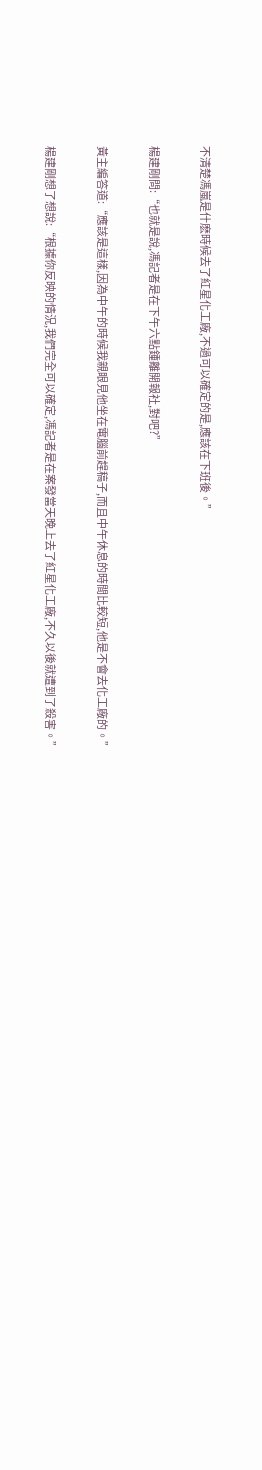不清楚馮嵐是什麽時候去了紅星化工廠,不過可以確定的是,應該在下班後。”

楊建剛問:“也就是說,馮記者是在下午六點鍾離開報社,對吧?”

黃主編答道:“應該是這樣,因為中午的時候我親眼見他坐在電腦前趕稿子,而且中午休息的時間比較短,他是不會去化工廠的。”

楊建剛想了想說:“根據你反映的情況,我們完全可以確定,馮記者是在案發當天晚上去了紅星化工廠,不久以後就遭到了殺害。”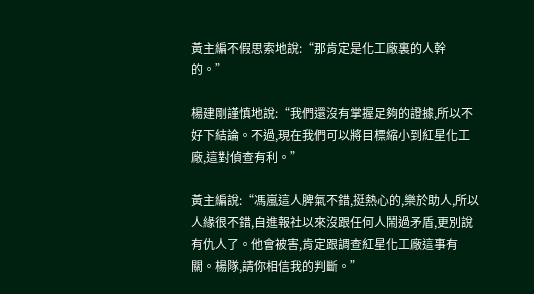黃主編不假思索地說:“那肯定是化工廠裏的人幹的。”

楊建剛謹慎地說:“我們還沒有掌握足夠的證據,所以不好下結論。不過,現在我們可以將目標縮小到紅星化工廠,這對偵查有利。”

黃主編說:“馮嵐這人脾氣不錯,挺熱心的,樂於助人,所以人緣很不錯,自進報社以來沒跟任何人鬧過矛盾,更別說有仇人了。他會被害,肯定跟調查紅星化工廠這事有關。楊隊,請你相信我的判斷。”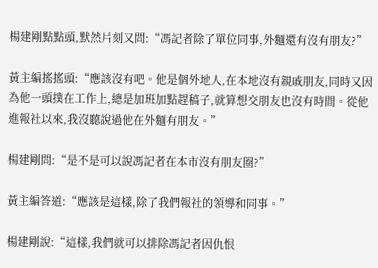楊建剛點點頭,默然片刻又問:“馮記者除了單位同事,外麵還有沒有朋友?”

黃主編搖搖頭:“應該沒有吧。他是個外地人,在本地沒有親戚朋友,同時又因為他一頭撲在工作上,總是加班加點趕稿子,就算想交朋友也沒有時間。從他進報社以來,我沒聽說過他在外麵有朋友。”

楊建剛問:“是不是可以說馮記者在本市沒有朋友圈?”

黃主編答道:“應該是這樣,除了我們報社的領導和同事。”

楊建剛說:“這樣,我們就可以排除馮記者因仇恨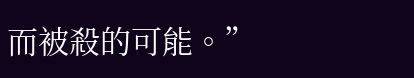而被殺的可能。”